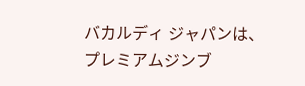バカルディ ジャパンは、プレミアムジンブ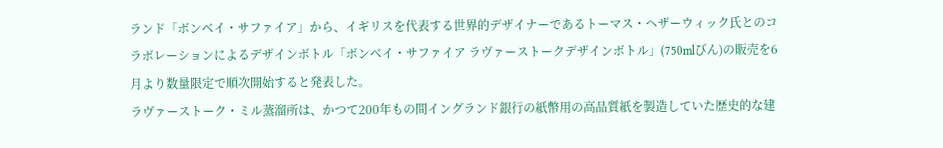ランド「ボンベイ・サファイア」から、イギリスを代表する世界的デザイナーであるトーマス・ヘザーウィック氏とのコラボレーションによるデザインボトル「ボンベイ・サファイア ラヴァーストークデザインボトル」(750mlびん)の販売を6月より数量限定で順次開始すると発表した。
ラヴァーストーク・ミル蒸溜所は、かつて200年もの間イングランド銀行の紙幣用の高品質紙を製造していた歴史的な建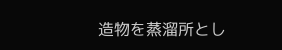造物を蒸溜所とし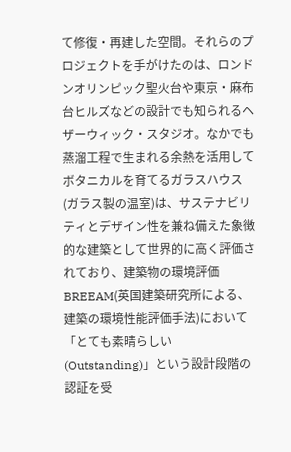て修復・再建した空間。それらのプロジェクトを手がけたのは、ロンドンオリンピック聖火台や東京・麻布台ヒルズなどの設計でも知られるヘザーウィック・スタジオ。なかでも蒸溜工程で生まれる余熱を活用してボタニカルを育てるガラスハウス(ガラス製の温室)は、サステナビリティとデザイン性を兼ね備えた象徴的な建築として世界的に高く評価されており、建築物の環境評価BREEAM(英国建築研究所による、建築の環境性能評価手法)において「とても素晴らしい(Outstanding)」という設計段階の認証を受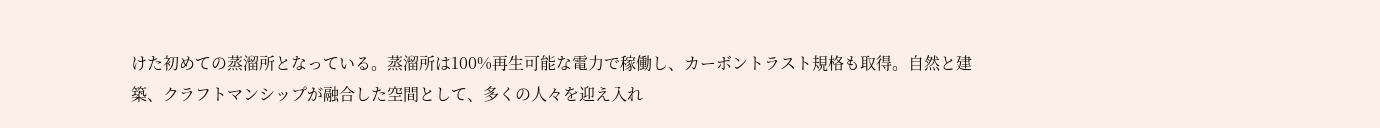けた初めての蒸溜所となっている。蒸溜所は100%再生可能な電力で稼働し、カーボントラスト規格も取得。自然と建築、クラフトマンシップが融合した空間として、多くの人々を迎え入れ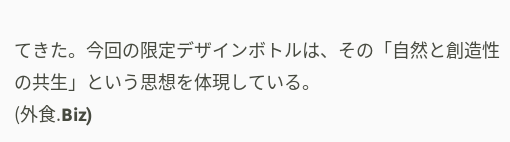てきた。今回の限定デザインボトルは、その「自然と創造性の共生」という思想を体現している。
(外食.Biz)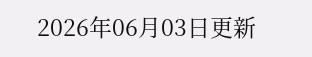2026年06月03日更新